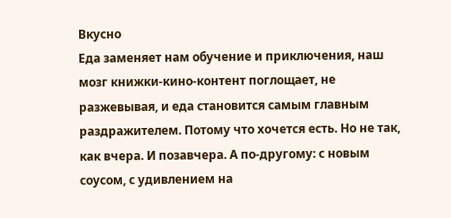Вкусно
Еда заменяет нам обучение и приключения, наш мозг книжки-кино-контент поглощает, не разжевывая, и еда становится самым главным раздражителем. Потому что хочется есть. Но не так, как вчера. И позавчера. А по-другому: с новым соусом, с удивлением на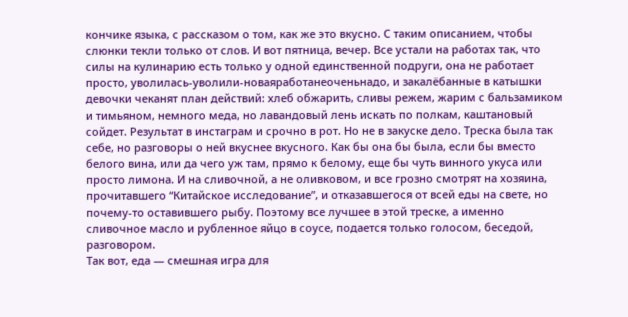кончике языка, с рассказом о том, как же это вкусно. С таким описанием, чтобы слюнки текли только от слов. И вот пятница, вечер. Все устали на работах так, что силы на кулинарию есть только у одной единственной подруги, она не работает просто, уволилась-уволили-новаяработанеоченьнадо, и закалёбанные в катышки девочки чеканят план действий: хлеб обжарить, сливы режем, жарим с бальзамиком и тимьяном, немного меда, но лавандовый лень искать по полкам, каштановый сойдет. Результат в инстаграм и срочно в рот. Но не в закуске дело. Треска была так себе, но разговоры о ней вкуснее вкусного. Как бы она бы была, если бы вместо белого вина, или да чего уж там, прямо к белому, еще бы чуть винного укуса или просто лимона. И на сливочной, а не оливковом, и все грозно смотрят на хозяина, прочитавшего “Китайское исследование”, и отказавшегося от всей еды на свете, но почему-то оставившего рыбу. Поэтому все лучшее в этой треске, а именно сливочное масло и рубленное яйцо в соусе, подается только голосом, беседой, разговором.
Так вот, еда — смешная игра для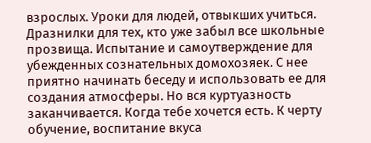взрослых. Уроки для людей, отвыкших учиться. Дразнилки для тех, кто уже забыл все школьные прозвища. Испытание и самоутверждение для убежденных сознательных домохозяек. С нее приятно начинать беседу и использовать ее для создания атмосферы. Но вся куртуазность заканчивается. Когда тебе хочется есть. К черту обучение, воспитание вкуса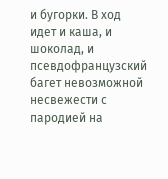и бугорки. В ход идет и каша, и шоколад, и псевдофранцузский багет невозможной несвежести с пародией на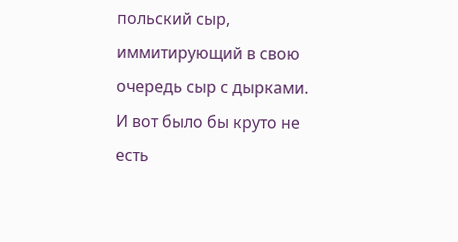польский сыр, иммитирующий в свою очередь сыр с дырками.
И вот было бы круто не есть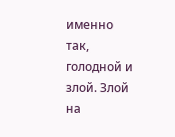именно так, голодной и злой. Злой на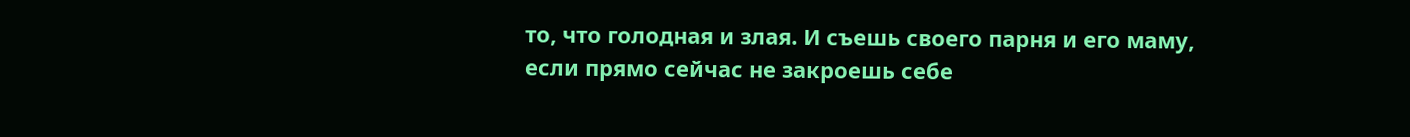то, что голодная и злая. И съешь своего парня и его маму, если прямо сейчас не закроешь себе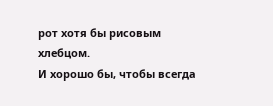рот хотя бы рисовым хлебцом.
И хорошо бы, чтобы всегда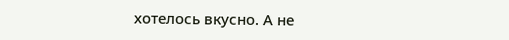хотелось вкусно. А не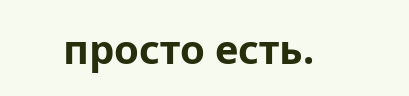просто есть.